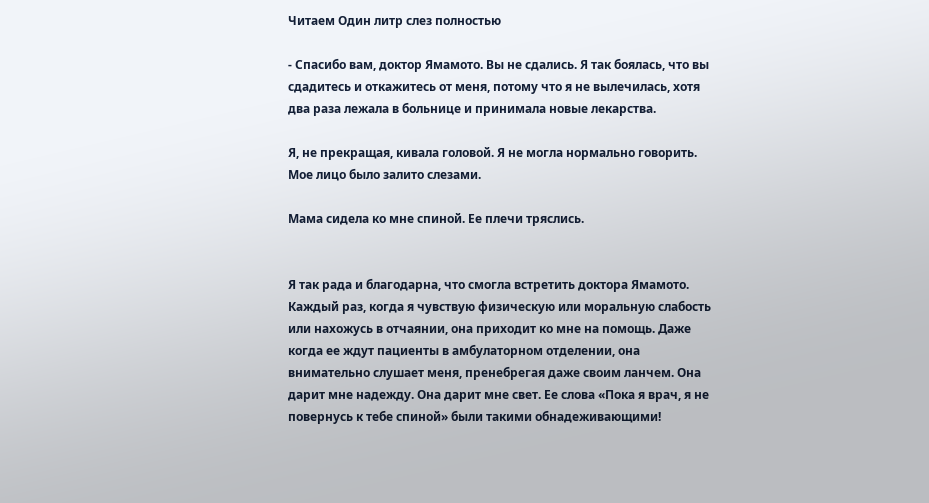Читаем Один литр слез полностью

- Спасибо вам, доктор Ямамото. Вы не сдались. Я так боялась, что вы сдадитесь и откажитесь от меня, потому что я не вылечилась, хотя два раза лежала в больнице и принимала новые лекарства.

Я, не прекращая, кивала головой. Я не могла нормально говорить. Мое лицо было залито слезами.

Мама сидела ко мне спиной. Ее плечи тряслись.


Я так рада и благодарна, что смогла встретить доктора Ямамото. Каждый раз, когда я чувствую физическую или моральную слабость или нахожусь в отчаянии, она приходит ко мне на помощь. Даже когда ее ждут пациенты в амбулаторном отделении, она внимательно слушает меня, пренебрегая даже своим ланчем. Она дарит мне надежду. Она дарит мне свет. Ее слова «Пока я врач, я не повернусь к тебе спиной» были такими обнадеживающими!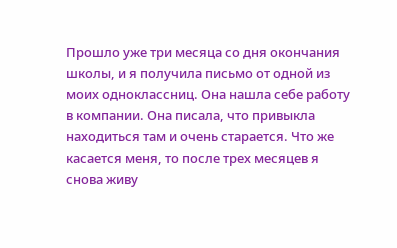Прошло уже три месяца со дня окончания школы, и я получила письмо от одной из моих одноклассниц. Она нашла себе работу в компании. Она писала, что привыкла находиться там и очень старается. Что же касается меня, то после трех месяцев я снова живу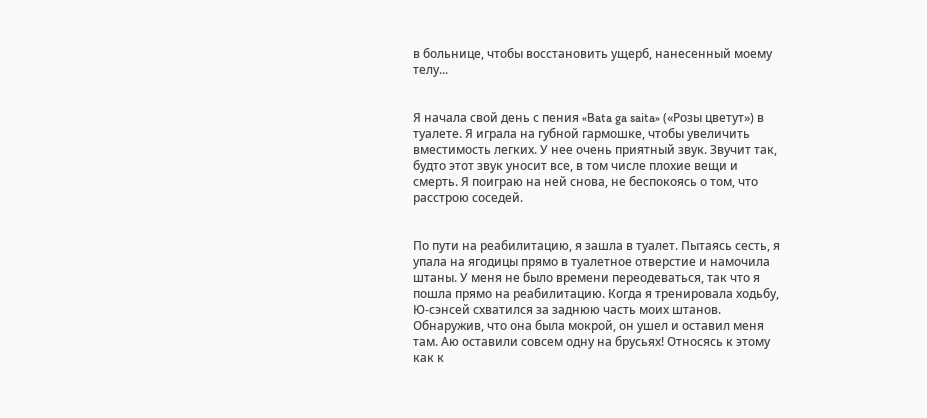в больнице, чтобы восстановить ущерб, нанесенный моему телу...


Я начала свой день с пения «Bata ga saita» («Розы цветут») в туалете. Я играла на губной гармошке, чтобы увеличить вместимость легких. У нее очень приятный звук. Звучит так, будто этот звук уносит все, в том числе плохие вещи и смерть. Я поиграю на ней снова, не беспокоясь о том, что расстрою соседей.


По пути на реабилитацию, я зашла в туалет. Пытаясь сесть, я упала на ягодицы прямо в туалетное отверстие и намочила штаны. У меня не было времени переодеваться, так что я пошла прямо на реабилитацию. Когда я тренировала ходьбу, Ю-сэнсей схватился за заднюю часть моих штанов. Обнаружив, что она была мокрой, он ушел и оставил меня там. Аю оставили совсем одну на брусьях! Относясь к этому как к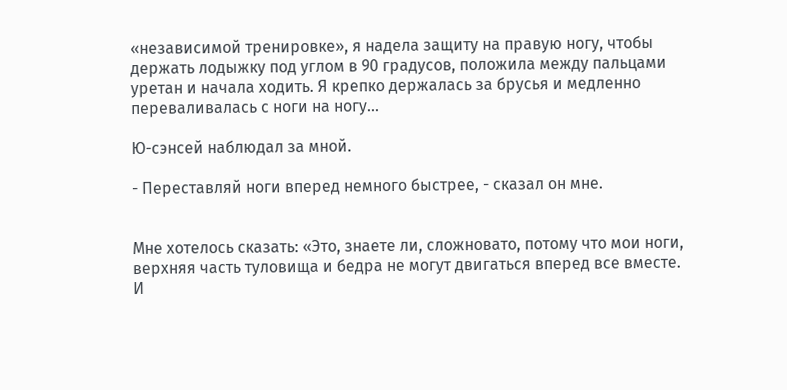«независимой тренировке», я надела защиту на правую ногу, чтобы держать лодыжку под углом в 90 градусов, положила между пальцами уретан и начала ходить. Я крепко держалась за брусья и медленно переваливалась с ноги на ногу...

Ю-сэнсей наблюдал за мной.

- Переставляй ноги вперед немного быстрее, - сказал он мне.


Мне хотелось сказать: «Это, знаете ли, сложновато, потому что мои ноги, верхняя часть туловища и бедра не могут двигаться вперед все вместе. И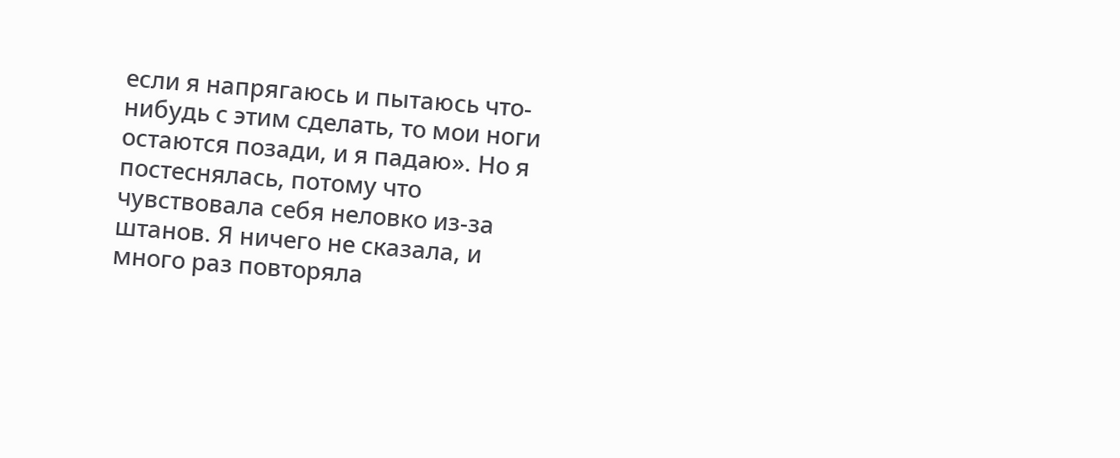если я напрягаюсь и пытаюсь что-нибудь с этим сделать, то мои ноги остаются позади, и я падаю». Но я постеснялась, потому что чувствовала себя неловко из-за штанов. Я ничего не сказала, и много раз повторяла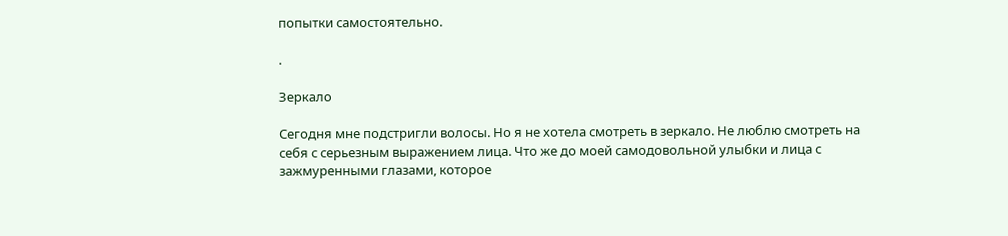попытки самостоятельно.

.

Зеркало

Сегодня мне подстригли волосы. Но я не хотела смотреть в зеркало. Не люблю смотреть на себя с серьезным выражением лица. Что же до моей самодовольной улыбки и лица с зажмуренными глазами, которое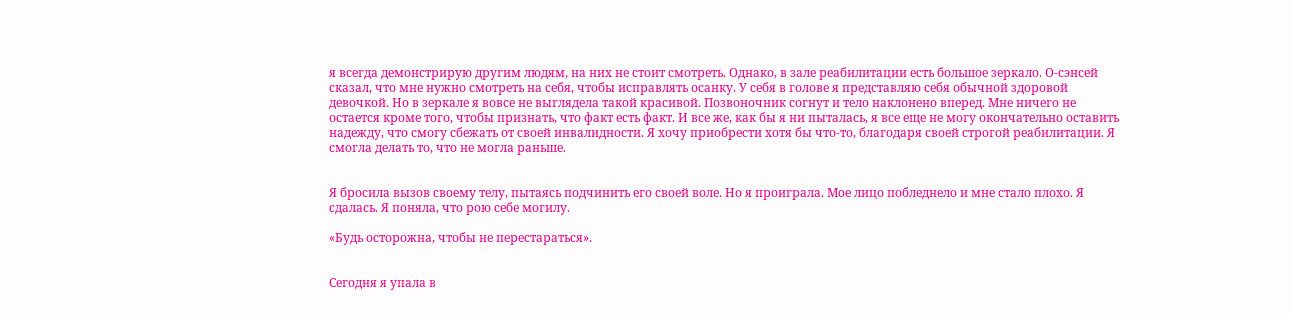я всегда демонстрирую другим людям, на них не стоит смотреть. Однако, в зале реабилитации есть большое зеркало. О-сэнсей сказал, что мне нужно смотреть на себя, чтобы исправлять осанку. У себя в голове я представляю себя обычной здоровой девочкой. Но в зеркале я вовсе не выглядела такой красивой. Позвоночник согнут и тело наклонено вперед. Мне ничего не остается кроме того, чтобы признать, что факт есть факт. И все же, как бы я ни пыталась, я все еще не могу окончательно оставить надежду, что смогу сбежать от своей инвалидности. Я хочу приобрести хотя бы что-то, благодаря своей строгой реабилитации. Я смогла делать то, что не могла раньше.


Я бросила вызов своему телу, пытаясь подчинить его своей воле. Но я проиграла. Мое лицо побледнело и мне стало плохо. Я сдалась. Я поняла, что рою себе могилу.

«Будь осторожна, чтобы не перестараться».


Сегодня я упала в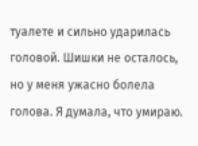туалете и сильно ударилась головой. Шишки не осталось, но у меня ужасно болела голова. Я думала, что умираю.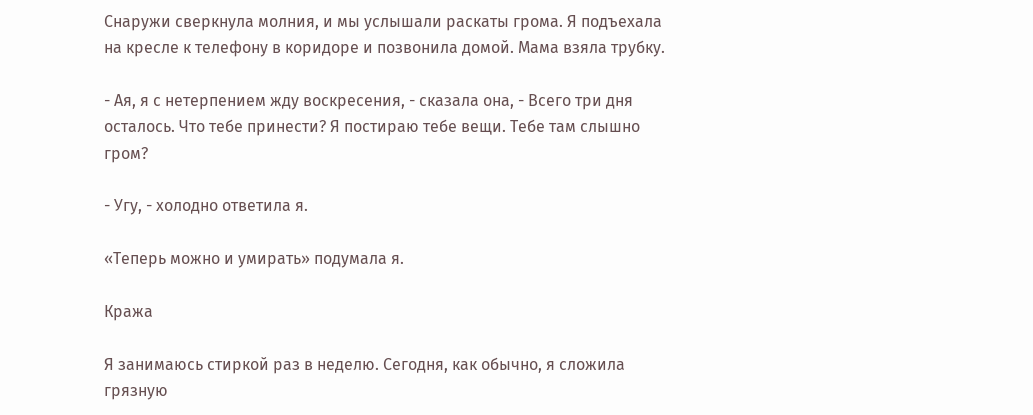Снаружи сверкнула молния, и мы услышали раскаты грома. Я подъехала на кресле к телефону в коридоре и позвонила домой. Мама взяла трубку.

- Ая, я с нетерпением жду воскресения, - сказала она, - Всего три дня осталось. Что тебе принести? Я постираю тебе вещи. Тебе там слышно гром?

- Угу, - холодно ответила я.

«Теперь можно и умирать» подумала я.

Кража

Я занимаюсь стиркой раз в неделю. Сегодня, как обычно, я сложила грязную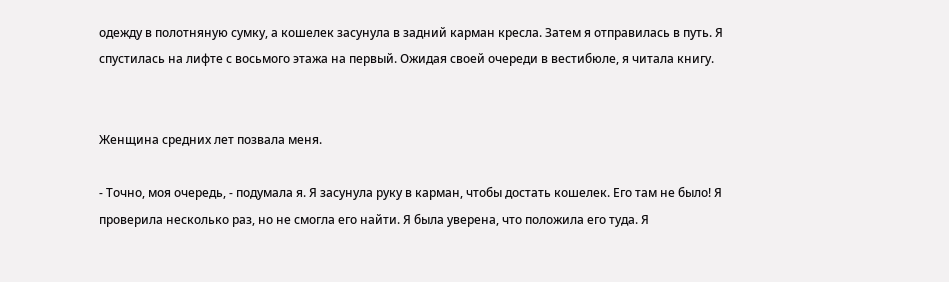одежду в полотняную сумку, а кошелек засунула в задний карман кресла. Затем я отправилась в путь. Я спустилась на лифте с восьмого этажа на первый. Ожидая своей очереди в вестибюле, я читала книгу.


Женщина средних лет позвала меня.

- Точно, моя очередь, - подумала я. Я засунула руку в карман, чтобы достать кошелек. Его там не было! Я проверила несколько раз, но не смогла его найти. Я была уверена, что положила его туда. Я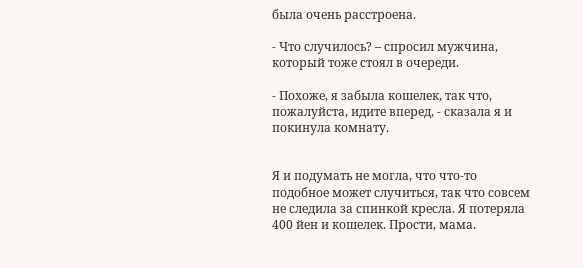была очень расстроена.

- Что случилось? – спросил мужчина, который тоже стоял в очереди.

- Похоже, я забыла кошелек, так что, пожалуйста, идите вперед, - сказала я и покинула комнату.


Я и подумать не могла, что что-то подобное может случиться, так что совсем не следила за спинкой кресла. Я потеряла 400 йен и кошелек. Прости, мама.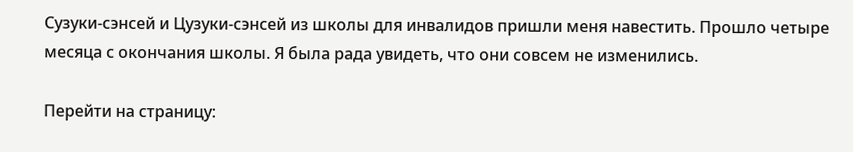Сузуки-сэнсей и Цузуки-сэнсей из школы для инвалидов пришли меня навестить. Прошло четыре месяца с окончания школы. Я была рада увидеть, что они совсем не изменились.

Перейти на страницу: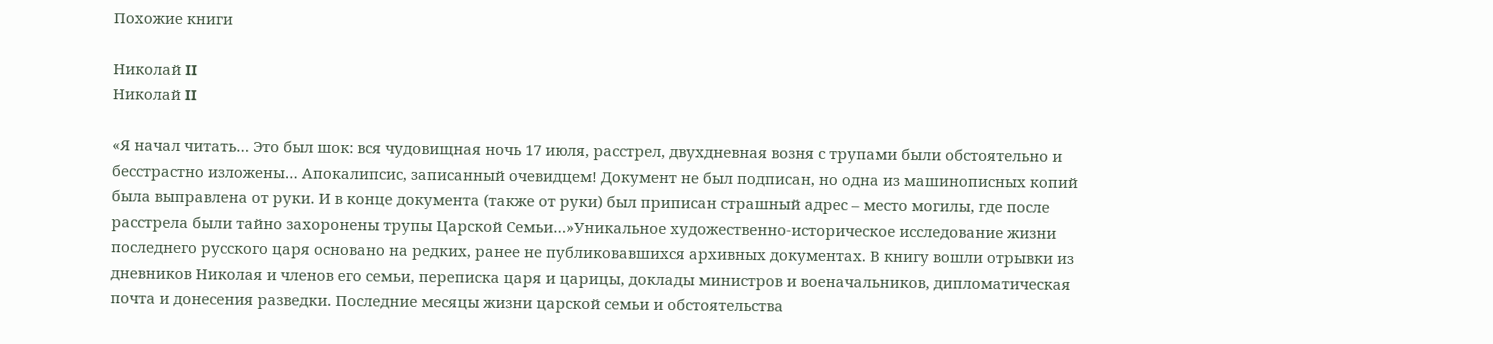Похожие книги

Николай II
Николай II

«Я начал читать… Это был шок: вся чудовищная ночь 17 июля, расстрел, двухдневная возня с трупами были обстоятельно и бесстрастно изложены… Апокалипсис, записанный очевидцем! Документ не был подписан, но одна из машинописных копий была выправлена от руки. И в конце документа (также от руки) был приписан страшный адрес – место могилы, где после расстрела были тайно захоронены трупы Царской Семьи…»Уникальное художественно-историческое исследование жизни последнего русского царя основано на редких, ранее не публиковавшихся архивных документах. В книгу вошли отрывки из дневников Николая и членов его семьи, переписка царя и царицы, доклады министров и военачальников, дипломатическая почта и донесения разведки. Последние месяцы жизни царской семьи и обстоятельства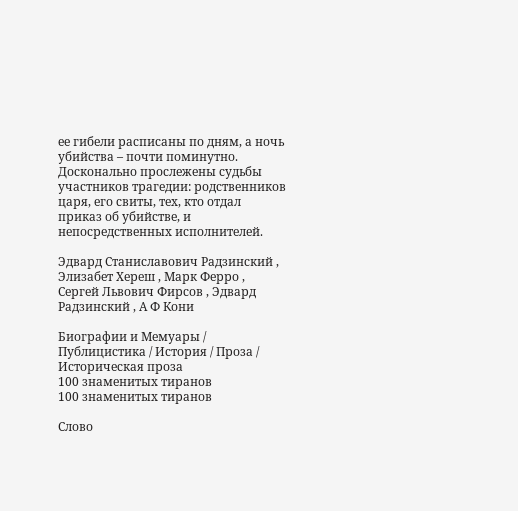ее гибели расписаны по дням, а ночь убийства – почти поминутно. Досконально прослежены судьбы участников трагедии: родственников царя, его свиты, тех, кто отдал приказ об убийстве, и непосредственных исполнителей.

Эдвард Станиславович Радзинский , Элизабет Хереш , Марк Ферро , Сергей Львович Фирсов , Эдвард Радзинский , А Ф Кони

Биографии и Мемуары / Публицистика / История / Проза / Историческая проза
100 знаменитых тиранов
100 знаменитых тиранов

Слово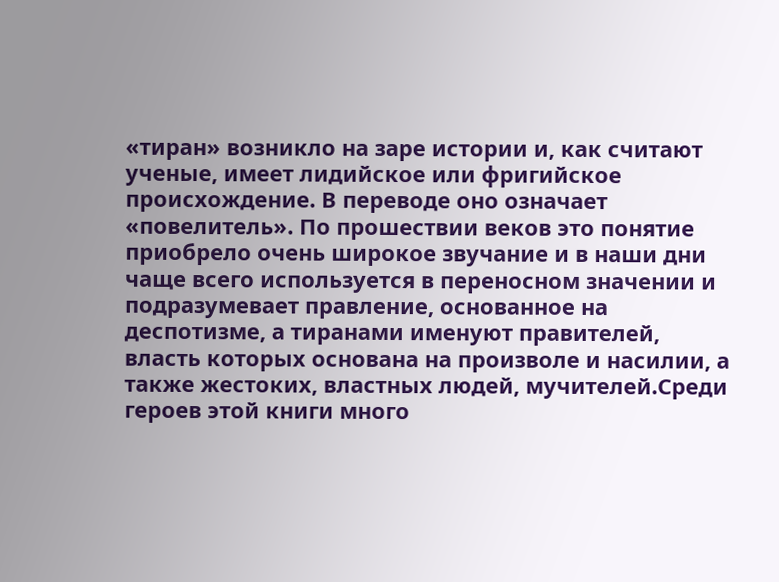«тиран» возникло на заре истории и, как считают ученые, имеет лидийское или фригийское происхождение. В переводе оно означает «повелитель». По прошествии веков это понятие приобрело очень широкое звучание и в наши дни чаще всего используется в переносном значении и подразумевает правление, основанное на деспотизме, а тиранами именуют правителей, власть которых основана на произволе и насилии, а также жестоких, властных людей, мучителей.Среди героев этой книги много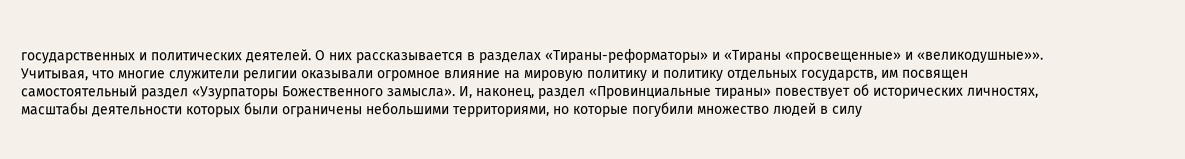государственных и политических деятелей. О них рассказывается в разделах «Тираны-реформаторы» и «Тираны «просвещенные» и «великодушные»». Учитывая, что многие служители религии оказывали огромное влияние на мировую политику и политику отдельных государств, им посвящен самостоятельный раздел «Узурпаторы Божественного замысла». И, наконец, раздел «Провинциальные тираны» повествует об исторических личностях, масштабы деятельности которых были ограничены небольшими территориями, но которые погубили множество людей в силу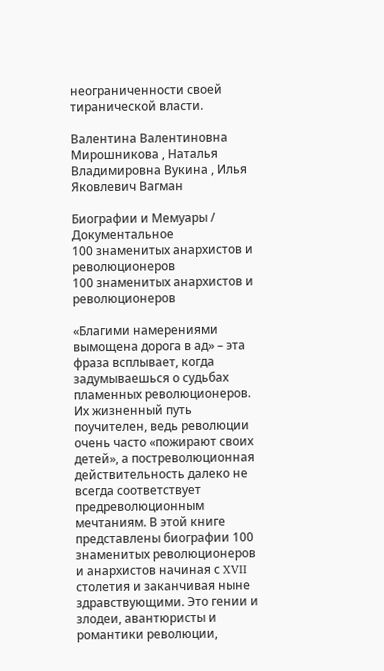неограниченности своей тиранической власти.

Валентина Валентиновна Мирошникова , Наталья Владимировна Вукина , Илья Яковлевич Вагман

Биографии и Мемуары / Документальное
100 знаменитых анархистов и революционеров
100 знаменитых анархистов и революционеров

«Благими намерениями вымощена дорога в ад» – эта фраза всплывает, когда задумываешься о судьбах пламенных революционеров. Их жизненный путь поучителен, ведь революции очень часто «пожирают своих детей», а постреволюционная действительность далеко не всегда соответствует предреволюционным мечтаниям. В этой книге представлены биографии 100 знаменитых революционеров и анархистов начиная с XVII столетия и заканчивая ныне здравствующими. Это гении и злодеи, авантюристы и романтики революции,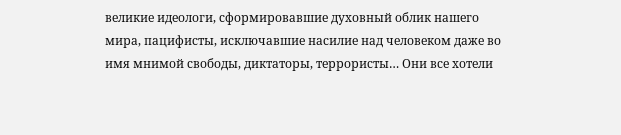великие идеологи, сформировавшие духовный облик нашего мира, пацифисты, исключавшие насилие над человеком даже во имя мнимой свободы, диктаторы, террористы… Они все хотели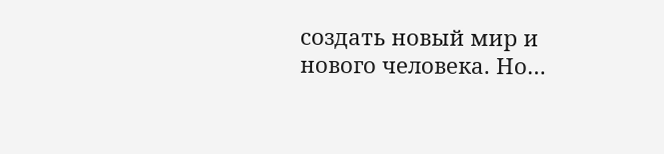создать новый мир и нового человека. Но…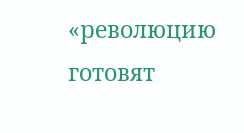«революцию готовят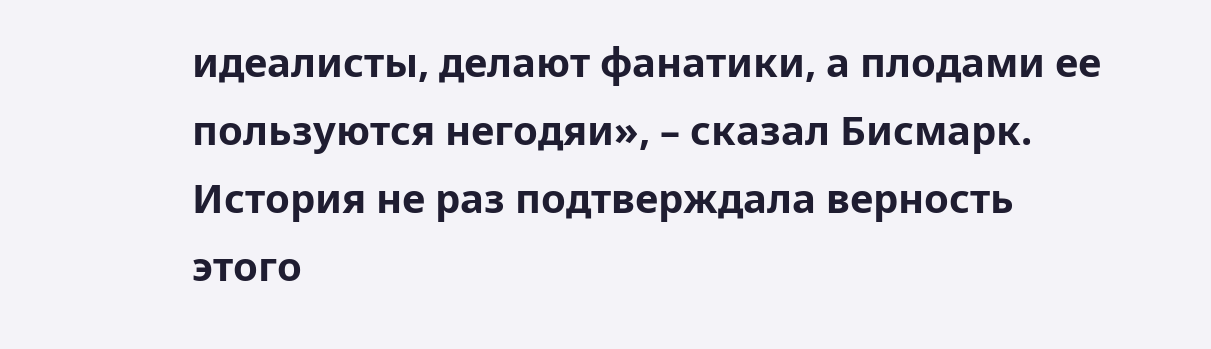идеалисты, делают фанатики, а плодами ее пользуются негодяи», – сказал Бисмарк. История не раз подтверждала верность этого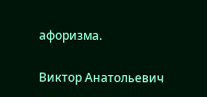афоризма.

Виктор Анатольевич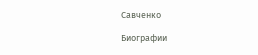Савченко

Биографии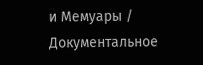и Мемуары / Документальное